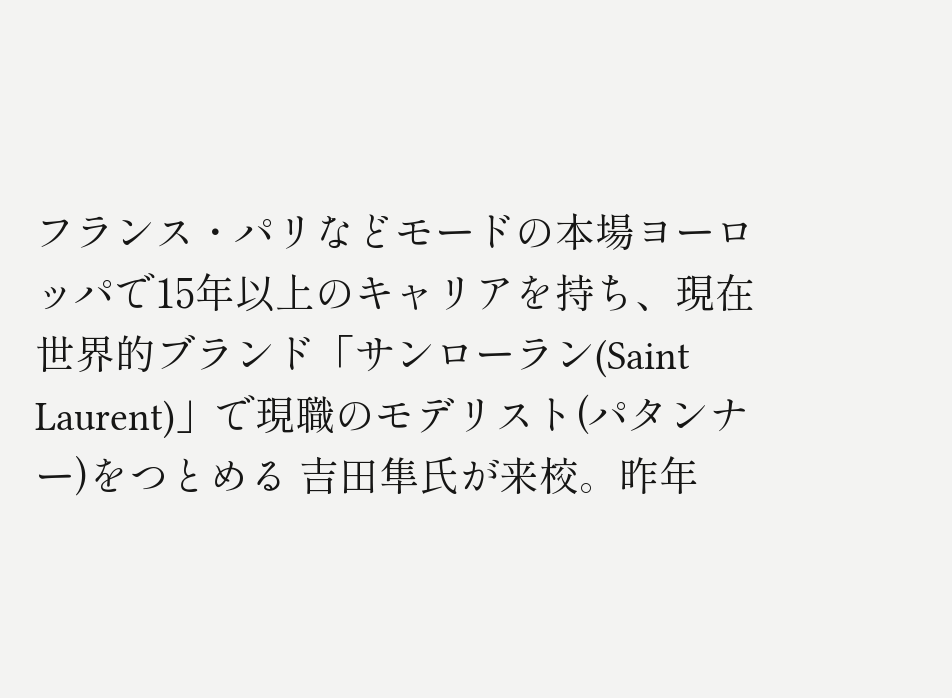フランス・パリなどモードの本場ヨーロッパで15年以上のキャリアを持ち、現在 世界的ブランド「サンローラン(Saint Laurent)」で現職のモデリスト(パタンナー)をつとめる 吉田隼氏が来校。昨年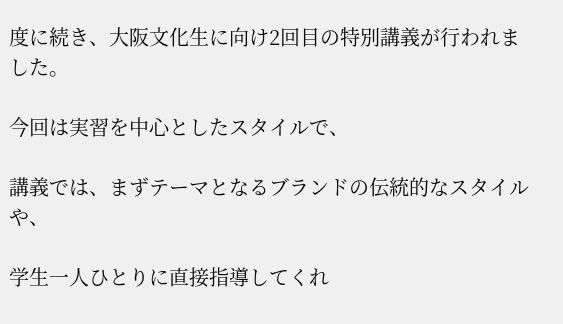度に続き、大阪文化生に向け2回目の特別講義が行われました。

今回は実習を中心としたスタイルで、

講義では、まずテーマとなるブランドの伝統的なスタイルや、

学生一人ひとりに直接指導してくれ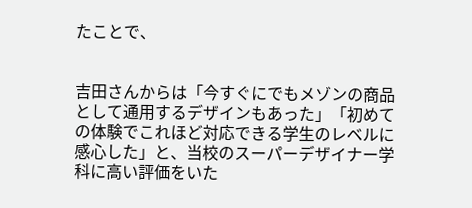たことで、


吉田さんからは「今すぐにでもメゾンの商品として通用するデザインもあった」「初めての体験でこれほど対応できる学生のレベルに感心した」と、当校のスーパーデザイナー学科に高い評価をいた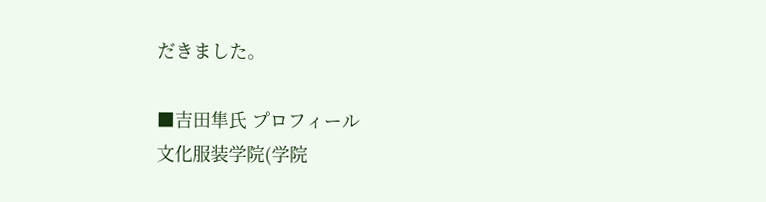だきました。

■吉田隼氏 プロフィール
文化服装学院(学院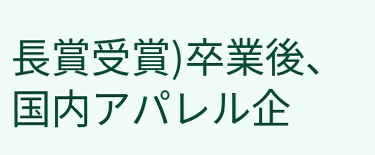長賞受賞)卒業後、国内アパレル企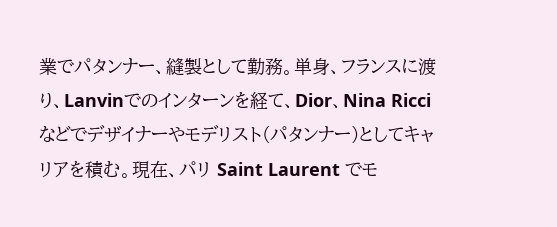業でパタンナー、縫製として勤務。単身、フランスに渡り、Lanvinでのインターンを経て、Dior、Nina Ricciなどでデザイナーやモデリスト(パタンナー)としてキャリアを積む。現在、パリ Saint Laurent でモ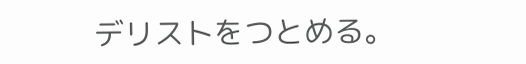デリストをつとめる。